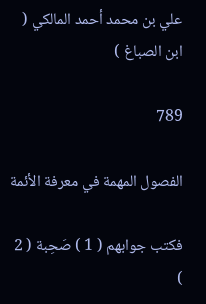علي بن محمد أحمد المالكي ( ابن الصباغ )

789

الفصول المهمة في معرفة الأئمة

فكتب جوابهم ( 1 ) صَحِبة ( 2 )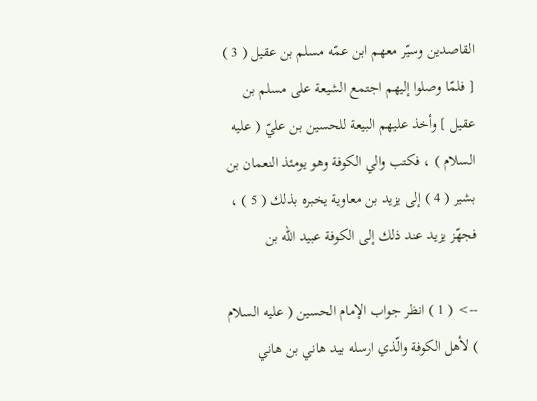القاصدين وسيّر معهم ابن عمّه مسلم بن عقيل ( 3 ) [ فلمّا وصلوا إليهم اجتمع الشيعة على مسلم بن عقيل ] وأخذ عليهم البيعة للحسين بن عليّ ( عليه السلام ) ، فكتب والي الكوفة وهو يومئذ النعمان بن بشير ( 4 ) إلى يزيد بن معاوية يخبره بذلك ( 5 ) ، فجهّز يزيد عند ذلك إلى الكوفة عبيد الله بن

--> ( 1 ) انظر جواب الإمام الحسين ( عليه السلام ) لأهل الكوفة والّذي ارسله بيد هاني بن هاني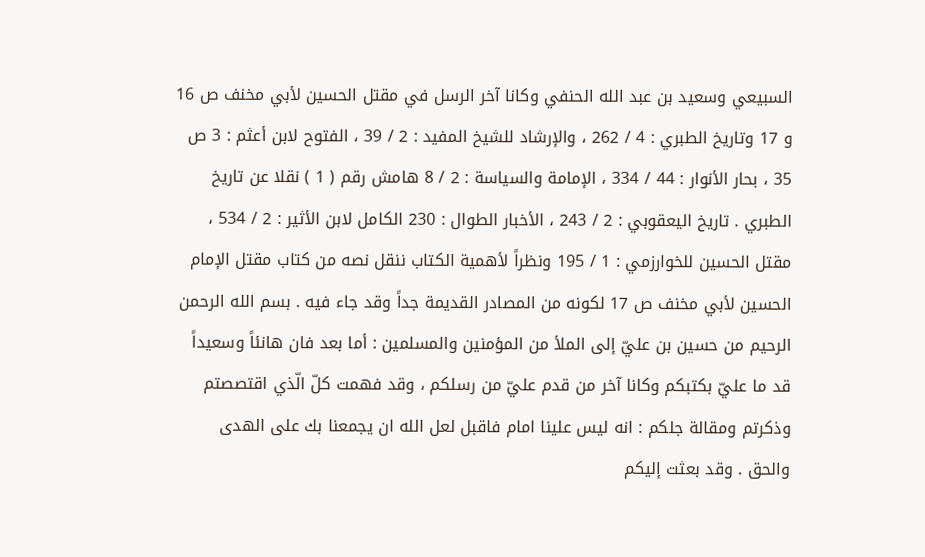السبيعي وسعيد بن عبد الله الحنفي وكانا آخر الرسل في مقتل الحسين لأبي مخنف ص 16 و 17 وتاريخ الطبري : 4 / 262 ، والإرشاد للشيخ المفيد : 2 / 39 ، الفتوح لابن أعثم : 3 ص 35 ، بحار الأنوار : 44 / 334 ، الإمامة والسياسة : 2 / 8 هامش رقم ( 1 ) نقلا عن تاريخ الطبري . تاريخ اليعقوبي : 2 / 243 ، الأخبار الطوال : 230 الكامل لابن الأثير : 2 / 534 ، مقتل الحسين للخوارزمي : 1 / 195 ونظراً لأهمية الكتاب ننقل نصه من كتاب مقتل الإمام الحسين لأبي مخنف ص 17 لكونه من المصادر القديمة جداً وقد جاء فيه . بسم الله الرحمن الرحيم من حسين بن عليّ إلى الملأ من المؤمنين والمسلمين : أما بعد فان هانئاً وسعيداً قد ما عليّ بكتبكم وكانا آخر من قدم عليّ من رسلكم ، وقد فهمت كلّ الّذي اقتصصتم وذكرتم ومقالة جلكم : انه ليس علينا امام فاقبل لعل الله ان يجمعنا بك على الهدى والحق . وقد بعثت إليكم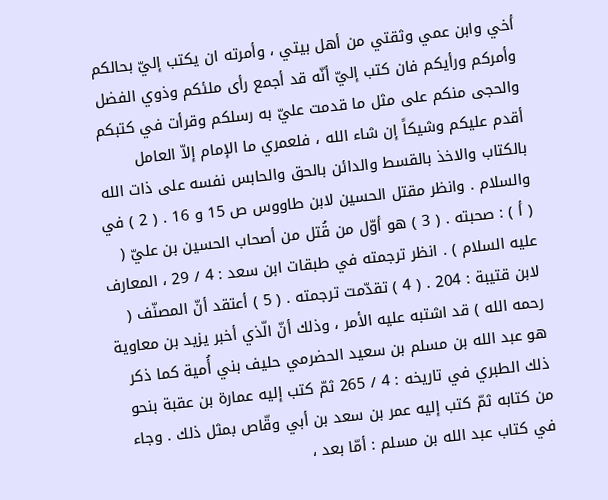أخي وابن عمي وثقتي من أهل بيتي ، وأمرته ان يكتب إليّ بحالكم وأمركم ورأيكم فان كتب إليّ أنّه قد أجمع رأى ملئكم وذوي الفضل والحجى منكم على مثل ما قدمت عليّ به رسلكم وقرأت في كتبكم أقدم عليكم وشيكاً إن شاء الله ، فلعمري ما الإمام إلاّ العامل بالكتاب والاخذ بالقسط والدائن بالحق والحابس نفسه على ذات الله والسلام . وانظر مقتل الحسين لابن طاووس ص 15 و 16 . ( 2 ) في ( أ ) : صحبته . ( 3 ) هو أوّل من قُتل من أصحاب الحسين بن عليّ ( عليه السلام ) . انظر ترجمته في طبقات ابن سعد : 4 / 29 ، المعارف لابن قتيبة : 204 . ( 4 ) تقدّمت ترجمته . ( 5 ) أعتقد أنّ المصنّف ( رحمه الله ) قد اشتبه عليه الأمر ، وذلك أنّ الّذي أخبر يزيد بن معاوية هو عبد الله بن مسلم بن سعيد الحضرمي حليف بني أُمية كما ذكر ذلك الطبري في تاريخه : 4 / 265 ثمّ كتب إليه عمارة بن عقبة بنحو من كتابه ثمّ كتب إليه عمر بن سعد بن أبي وقّاص بمثل ذلك . وجاء في كتاب عبد الله بن مسلم : أمّا بعد ،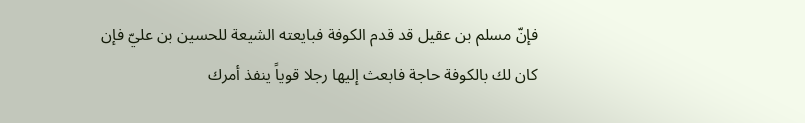فإنّ مسلم بن عقيل قد قدم الكوفة فبايعته الشيعة للحسين بن عليّ فإن كان لك بالكوفة حاجة فابعث إليها رجلا قوياً ينفذ أمرك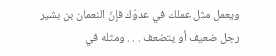ويعمل مثل عملك في عدوّك فإنّ النعمان بن بشير رجل ضعيف أو يتضعف . . . ومثله في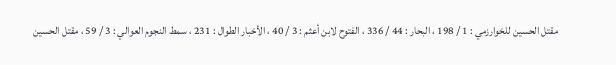مقتل الحسين للخوارزمي : 1 / 198 ، البحار : 44 / 336 ، الفتوح لابن أعثم : 3 / 40 ، الأخبار الطوال : 231 ، سمط النجوم العوالي : 3 / 59 ، مقتل الحسين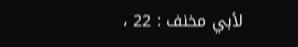لأبي مخنف : 22 ،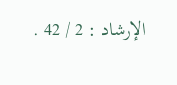الإرشاد : 2 / 42 .